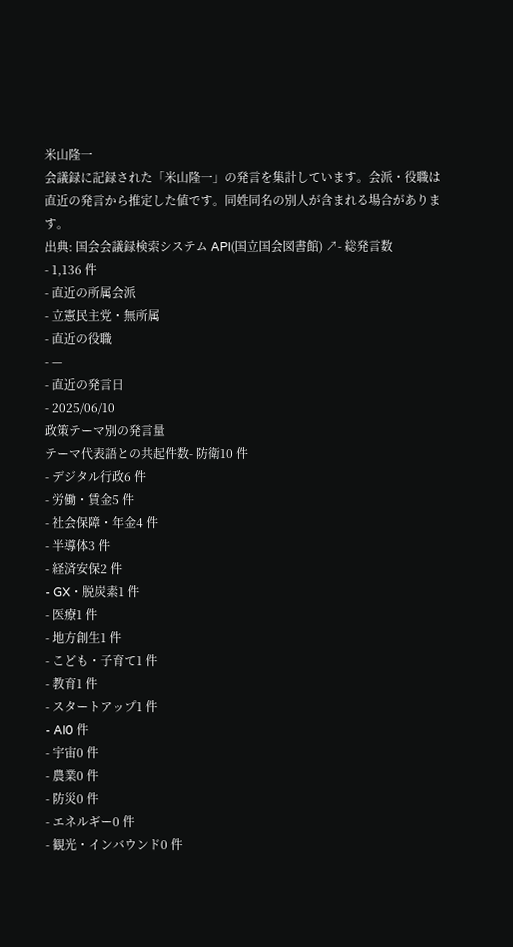米山隆一
会議録に記録された「米山隆一」の発言を集計しています。会派・役職は直近の発言から推定した値です。同姓同名の別人が含まれる場合があります。
出典: 国会会議録検索システム API(国立国会図書館) ↗- 総発言数
- 1,136 件
- 直近の所属会派
- 立憲民主党・無所属
- 直近の役職
- —
- 直近の発言日
- 2025/06/10
政策テーマ別の発言量
テーマ代表語との共起件数- 防衛10 件
- デジタル行政6 件
- 労働・賃金5 件
- 社会保障・年金4 件
- 半導体3 件
- 経済安保2 件
- GX・脱炭素1 件
- 医療1 件
- 地方創生1 件
- こども・子育て1 件
- 教育1 件
- スタートアップ1 件
- AI0 件
- 宇宙0 件
- 農業0 件
- 防災0 件
- エネルギー0 件
- 観光・インバウンド0 件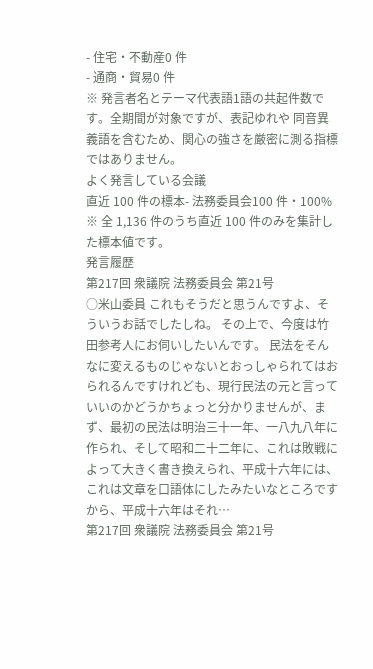- 住宅・不動産0 件
- 通商・貿易0 件
※ 発言者名とテーマ代表語1語の共起件数です。全期間が対象ですが、表記ゆれや 同音異義語を含むため、関心の強さを厳密に測る指標ではありません。
よく発言している会議
直近 100 件の標本- 法務委員会100 件・100%
※ 全 1,136 件のうち直近 100 件のみを集計した標本値です。
発言履歴
第217回 衆議院 法務委員会 第21号
○米山委員 これもそうだと思うんですよ、そういうお話でしたしね。 その上で、今度は竹田参考人にお伺いしたいんです。 民法をそんなに変えるものじゃないとおっしゃられてはおられるんですけれども、現行民法の元と言っていいのかどうかちょっと分かりませんが、まず、最初の民法は明治三十一年、一八九八年に作られ、そして昭和二十二年に、これは敗戦によって大きく書き換えられ、平成十六年には、これは文章を口語体にしたみたいなところですから、平成十六年はそれ…
第217回 衆議院 法務委員会 第21号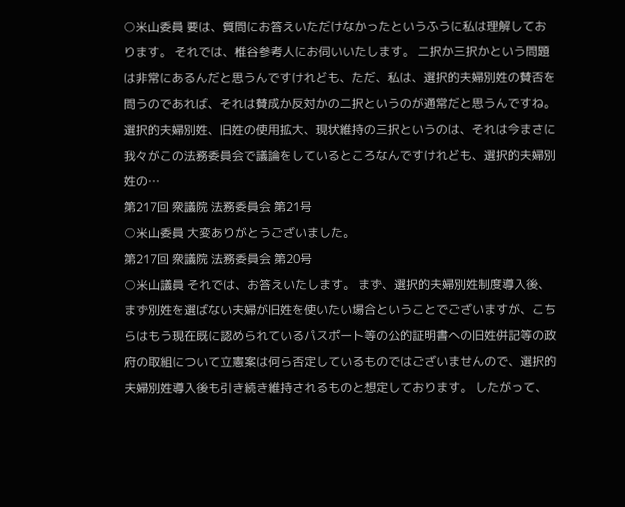○米山委員 要は、質問にお答えいただけなかったというふうに私は理解しております。 それでは、椎谷参考人にお伺いいたします。 二択か三択かという問題は非常にあるんだと思うんですけれども、ただ、私は、選択的夫婦別姓の賛否を問うのであれば、それは賛成か反対かの二択というのが通常だと思うんですね。 選択的夫婦別姓、旧姓の使用拡大、現状維持の三択というのは、それは今まさに我々がこの法務委員会で議論をしているところなんですけれども、選択的夫婦別姓の…
第217回 衆議院 法務委員会 第21号
○米山委員 大変ありがとうございました。
第217回 衆議院 法務委員会 第20号
○米山議員 それでは、お答えいたします。 まず、選択的夫婦別姓制度導入後、まず別姓を選ばない夫婦が旧姓を使いたい場合ということでございますが、こちらはもう現在既に認められているパスポート等の公的証明書への旧姓併記等の政府の取組について立憲案は何ら否定しているものではございませんので、選択的夫婦別姓導入後も引き続き維持されるものと想定しております。 したがって、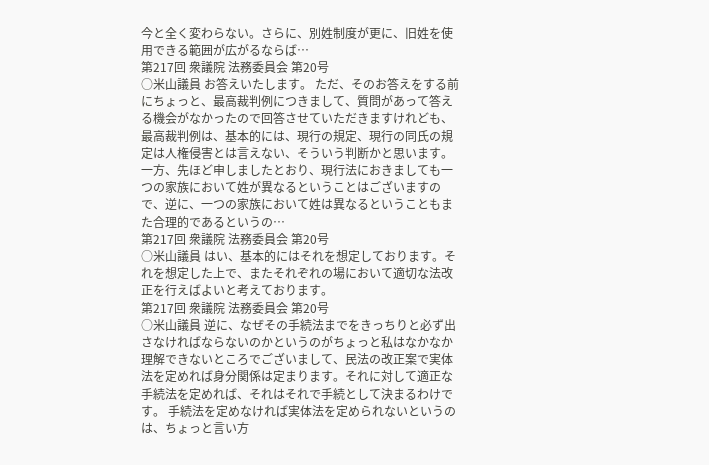今と全く変わらない。さらに、別姓制度が更に、旧姓を使用できる範囲が広がるならば…
第217回 衆議院 法務委員会 第20号
○米山議員 お答えいたします。 ただ、そのお答えをする前にちょっと、最高裁判例につきまして、質問があって答える機会がなかったので回答させていただきますけれども、最高裁判例は、基本的には、現行の規定、現行の同氏の規定は人権侵害とは言えない、そういう判断かと思います。一方、先ほど申しましたとおり、現行法におきましても一つの家族において姓が異なるということはございますので、逆に、一つの家族において姓は異なるということもまた合理的であるというの…
第217回 衆議院 法務委員会 第20号
○米山議員 はい、基本的にはそれを想定しております。それを想定した上で、またそれぞれの場において適切な法改正を行えばよいと考えております。
第217回 衆議院 法務委員会 第20号
○米山議員 逆に、なぜその手続法までをきっちりと必ず出さなければならないのかというのがちょっと私はなかなか理解できないところでございまして、民法の改正案で実体法を定めれば身分関係は定まります。それに対して適正な手続法を定めれば、それはそれで手続として決まるわけです。 手続法を定めなければ実体法を定められないというのは、ちょっと言い方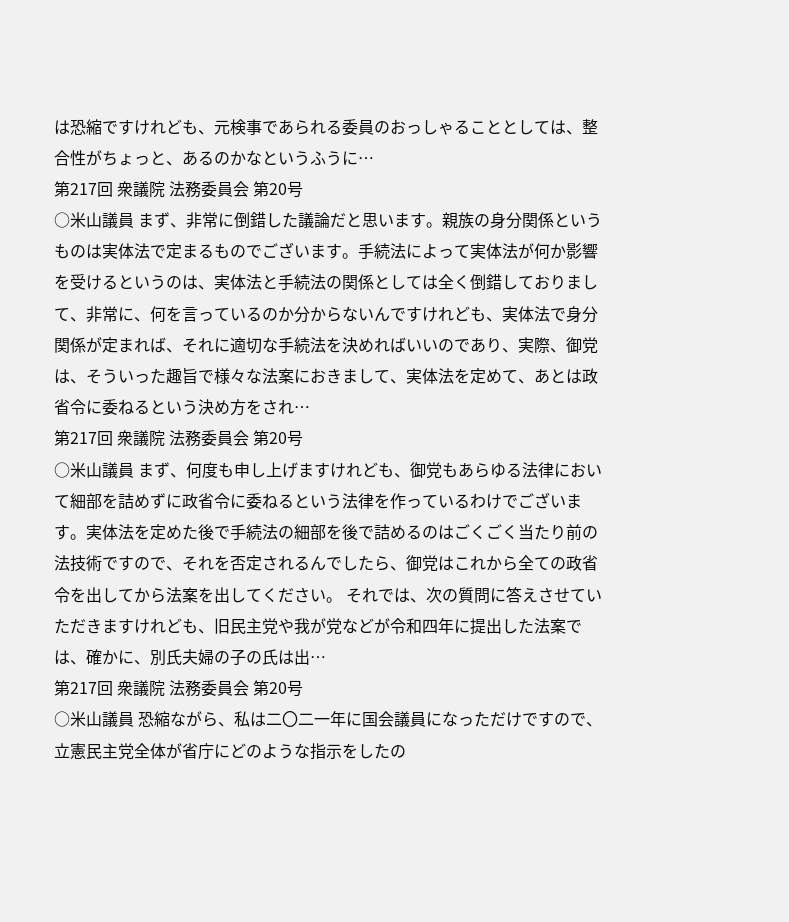は恐縮ですけれども、元検事であられる委員のおっしゃることとしては、整合性がちょっと、あるのかなというふうに…
第217回 衆議院 法務委員会 第20号
○米山議員 まず、非常に倒錯した議論だと思います。親族の身分関係というものは実体法で定まるものでございます。手続法によって実体法が何か影響を受けるというのは、実体法と手続法の関係としては全く倒錯しておりまして、非常に、何を言っているのか分からないんですけれども、実体法で身分関係が定まれば、それに適切な手続法を決めればいいのであり、実際、御党は、そういった趣旨で様々な法案におきまして、実体法を定めて、あとは政省令に委ねるという決め方をされ…
第217回 衆議院 法務委員会 第20号
○米山議員 まず、何度も申し上げますけれども、御党もあらゆる法律において細部を詰めずに政省令に委ねるという法律を作っているわけでございます。実体法を定めた後で手続法の細部を後で詰めるのはごくごく当たり前の法技術ですので、それを否定されるんでしたら、御党はこれから全ての政省令を出してから法案を出してください。 それでは、次の質問に答えさせていただきますけれども、旧民主党や我が党などが令和四年に提出した法案では、確かに、別氏夫婦の子の氏は出…
第217回 衆議院 法務委員会 第20号
○米山議員 恐縮ながら、私は二〇二一年に国会議員になっただけですので、立憲民主党全体が省庁にどのような指示をしたの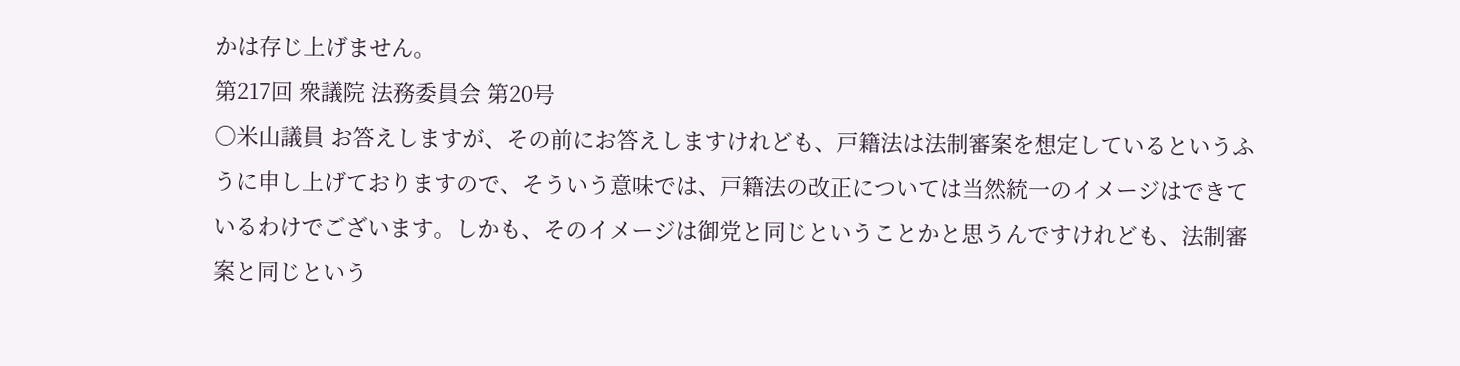かは存じ上げません。
第217回 衆議院 法務委員会 第20号
○米山議員 お答えしますが、その前にお答えしますけれども、戸籍法は法制審案を想定しているというふうに申し上げておりますので、そういう意味では、戸籍法の改正については当然統一のイメージはできているわけでございます。しかも、そのイメージは御党と同じということかと思うんですけれども、法制審案と同じという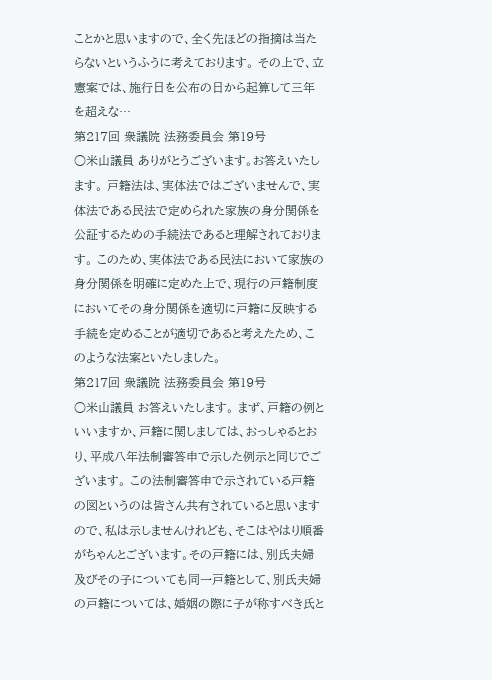ことかと思いますので、全く先ほどの指摘は当たらないというふうに考えております。 その上で、立憲案では、施行日を公布の日から起算して三年を超えな…
第217回 衆議院 法務委員会 第19号
○米山議員 ありがとうございます。お答えいたします。 戸籍法は、実体法ではございませんで、実体法である民法で定められた家族の身分関係を公証するための手続法であると理解されております。 このため、実体法である民法において家族の身分関係を明確に定めた上で、現行の戸籍制度においてその身分関係を適切に戸籍に反映する手続を定めることが適切であると考えたため、このような法案といたしました。
第217回 衆議院 法務委員会 第19号
○米山議員 お答えいたします。 まず、戸籍の例といいますか、戸籍に関しましては、おっしゃるとおり、平成八年法制審答申で示した例示と同じでございます。 この法制審答申で示されている戸籍の図というのは皆さん共有されていると思いますので、私は示しませんけれども、そこはやはり順番がちゃんとございます。その戸籍には、別氏夫婦及びその子についても同一戸籍として、別氏夫婦の戸籍については、婚姻の際に子が称すべき氏と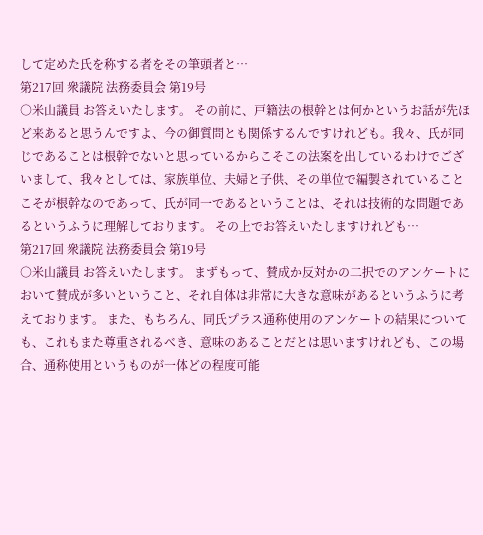して定めた氏を称する者をその筆頭者と…
第217回 衆議院 法務委員会 第19号
○米山議員 お答えいたします。 その前に、戸籍法の根幹とは何かというお話が先ほど来あると思うんですよ、今の御質問とも関係するんですけれども。我々、氏が同じであることは根幹でないと思っているからこそこの法案を出しているわけでございまして、我々としては、家族単位、夫婦と子供、その単位で編製されていることこそが根幹なのであって、氏が同一であるということは、それは技術的な問題であるというふうに理解しております。 その上でお答えいたしますけれども…
第217回 衆議院 法務委員会 第19号
○米山議員 お答えいたします。 まずもって、賛成か反対かの二択でのアンケートにおいて賛成が多いということ、それ自体は非常に大きな意味があるというふうに考えております。 また、もちろん、同氏プラス通称使用のアンケートの結果についても、これもまた尊重されるべき、意味のあることだとは思いますけれども、この場合、通称使用というものが一体どの程度可能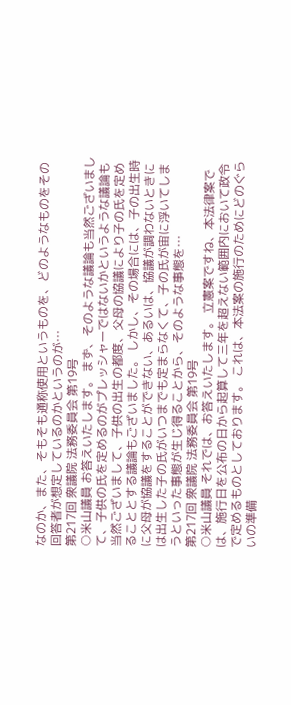なのか、また、そもそも通称使用というものを、どのようなものをその回答者が想定しているのかというのが…
第217回 衆議院 法務委員会 第19号
○米山議員 お答えいたします。 まず、そのような議論も当然ございまして、子供の氏を定めるのがプレッシャーではないかというような議論も当然ございまして、子供の出生の都度、父母の協議により子の氏を定めることとする議論もございました。 しかし、その場合には、子の出生時に父母が協議をすることができない、あるいは、協議が調わないときには出生した子の氏がいつまでも定まらなくて、子の氏が宙に浮いてしまうといった事態が生じ得ることから、そのような事態を…
第217回 衆議院 法務委員会 第19号
○米山議員 それでは、お答えいたします。 立憲案ですね、本法律案では、施行日を公布の日から起算して三年を超えない範囲内において政令で定めるものとしております。 これは、本法案の施行のためにどのぐらいの準備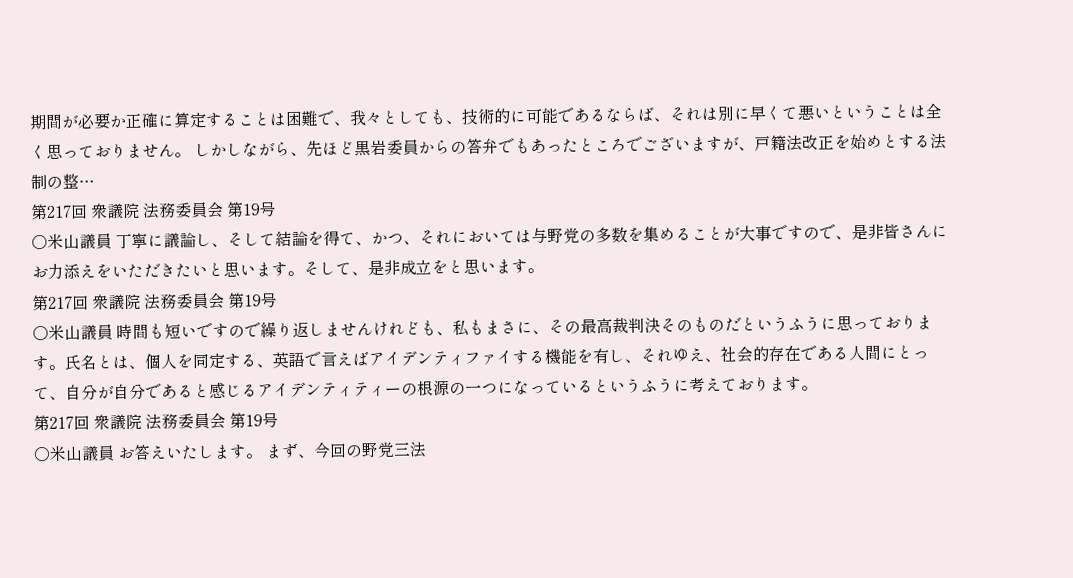期間が必要か正確に算定することは困難で、我々としても、技術的に可能であるならば、それは別に早くて悪いということは全く思っておりません。 しかしながら、先ほど黒岩委員からの答弁でもあったところでございますが、戸籍法改正を始めとする法制の整…
第217回 衆議院 法務委員会 第19号
○米山議員 丁寧に議論し、そして結論を得て、かつ、それにおいては与野党の多数を集めることが大事ですので、是非皆さんにお力添えをいただきたいと思います。そして、是非成立をと思います。
第217回 衆議院 法務委員会 第19号
○米山議員 時間も短いですので繰り返しませんけれども、私もまさに、その最高裁判決そのものだというふうに思っております。氏名とは、個人を同定する、英語で言えばアイデンティファイする機能を有し、それゆえ、社会的存在である人間にとって、自分が自分であると感じるアイデンティティーの根源の一つになっているというふうに考えております。
第217回 衆議院 法務委員会 第19号
○米山議員 お答えいたします。 まず、今回の野党三法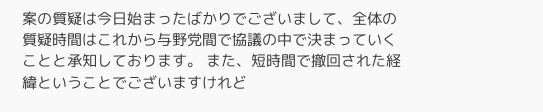案の質疑は今日始まったばかりでございまして、全体の質疑時間はこれから与野党間で協議の中で決まっていくことと承知しております。 また、短時間で撤回された経緯ということでございますけれど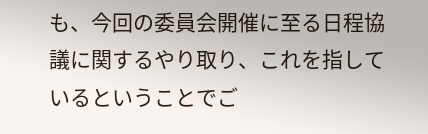も、今回の委員会開催に至る日程協議に関するやり取り、これを指しているということでご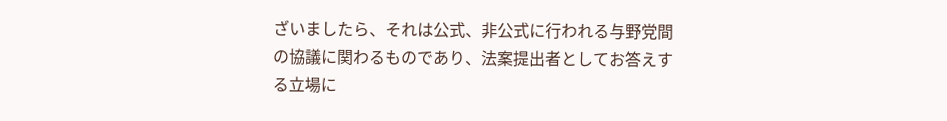ざいましたら、それは公式、非公式に行われる与野党間の協議に関わるものであり、法案提出者としてお答えする立場に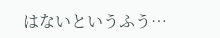はないというふう…